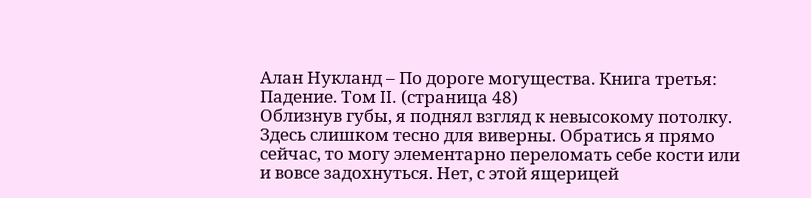Алан Нукланд – По дороге могущества. Книга третья: Падение. Том II. (страница 48)
Облизнув губы, я поднял взгляд к невысокому потолку.
Здесь слишком тесно для виверны. Обратись я прямо сейчас, то могу элементарно переломать себе кости или и вовсе задохнуться. Нет, с этой ящерицей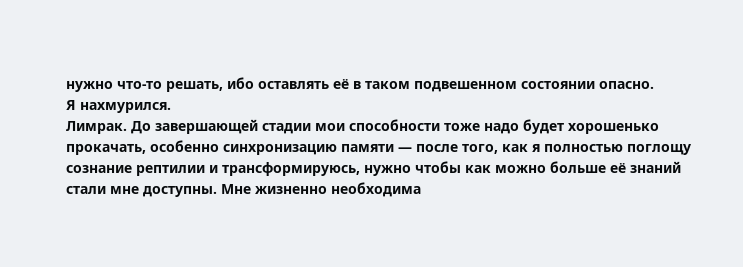нужно что-то решать, ибо оставлять её в таком подвешенном состоянии опасно.
Я нахмурился.
Лимрак. До завершающей стадии мои способности тоже надо будет хорошенько прокачать, особенно синхронизацию памяти — после того, как я полностью поглощу сознание рептилии и трансформируюсь, нужно чтобы как можно больше её знаний стали мне доступны. Мне жизненно необходима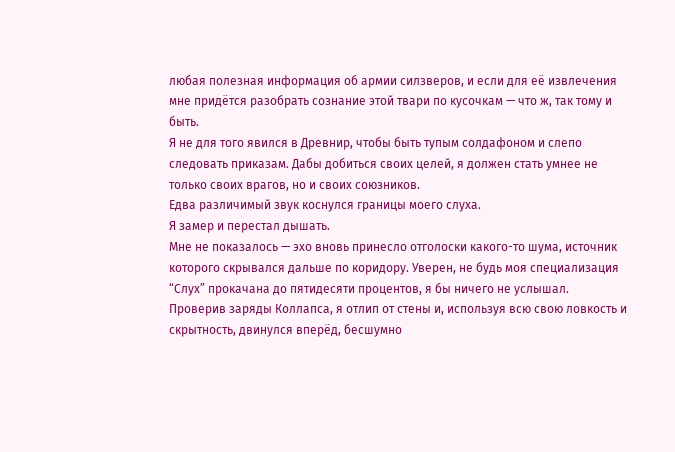любая полезная информация об армии силзверов, и если для её извлечения мне придётся разобрать сознание этой твари по кусочкам — что ж, так тому и быть.
Я не для того явился в Древнир, чтобы быть тупым солдафоном и слепо следовать приказам. Дабы добиться своих целей, я должен стать умнее не только своих врагов, но и своих союзников.
Едва различимый звук коснулся границы моего слуха.
Я замер и перестал дышать.
Мне не показалось — эхо вновь принесло отголоски какого-то шума, источник которого скрывался дальше по коридору. Уверен, не будь моя специализация “Слух” прокачана до пятидесяти процентов, я бы ничего не услышал.
Проверив заряды Коллапса, я отлип от стены и, используя всю свою ловкость и скрытность, двинулся вперёд, бесшумно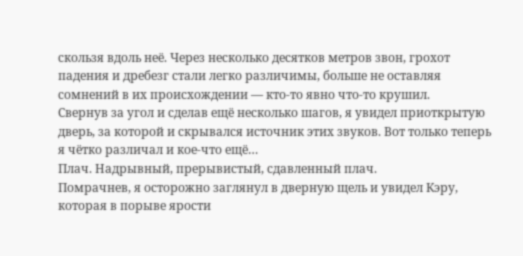скользя вдоль неё. Через несколько десятков метров звон, грохот падения и дребезг стали легко различимы, больше не оставляя сомнений в их происхождении — кто-то явно что-то крушил.
Свернув за угол и сделав ещё несколько шагов, я увидел приоткрытую дверь, за которой и скрывался источник этих звуков. Вот только теперь я чётко различал и кое-что ещё…
Плач. Надрывный, прерывистый, сдавленный плач.
Помрачнев, я осторожно заглянул в дверную щель и увидел Кэру, которая в порыве ярости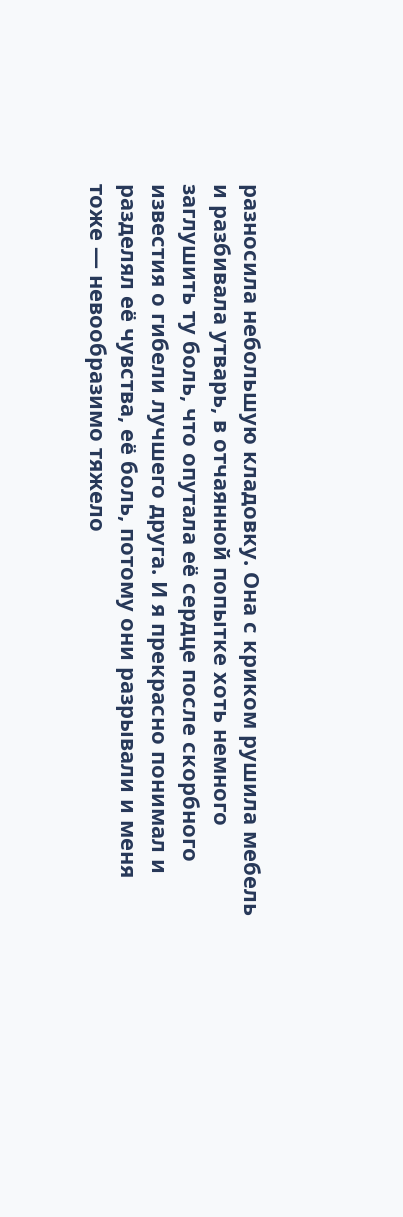разносила небольшую кладовку. Она с криком рушила мебель и разбивала утварь, в отчаянной попытке хоть немного заглушить ту боль, что опутала её сердце после скорбного известия о гибели лучшего друга. И я прекрасно понимал и разделял её чувства, её боль, потому они разрывали и меня тоже — невообразимо тяжело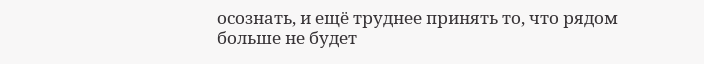осознать, и ещё труднее принять то, что рядом больше не будет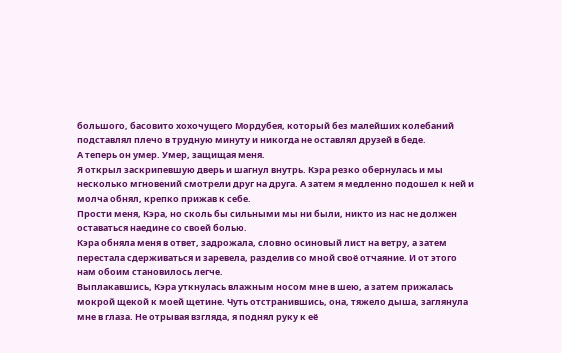большого, басовито хохочущего Мордубея, который без малейших колебаний подставлял плечо в трудную минуту и никогда не оставлял друзей в беде.
А теперь он умер. Умер, защищая меня.
Я открыл заскрипевшую дверь и шагнул внутрь. Кэра резко обернулась и мы несколько мгновений смотрели друг на друга. А затем я медленно подошел к ней и молча обнял, крепко прижав к себе.
Прости меня, Кэра, но сколь бы сильными мы ни были, никто из нас не должен оставаться наедине со своей болью.
Кэра обняла меня в ответ, задрожала, словно осиновый лист на ветру, а затем перестала сдерживаться и заревела, разделив со мной своё отчаяние. И от этого нам обоим становилось легче.
Выплакавшись, Кэра уткнулась влажным носом мне в шею, а затем прижалась мокрой щекой к моей щетине. Чуть отстранившись, она, тяжело дыша, заглянула мне в глаза. Не отрывая взгляда, я поднял руку к её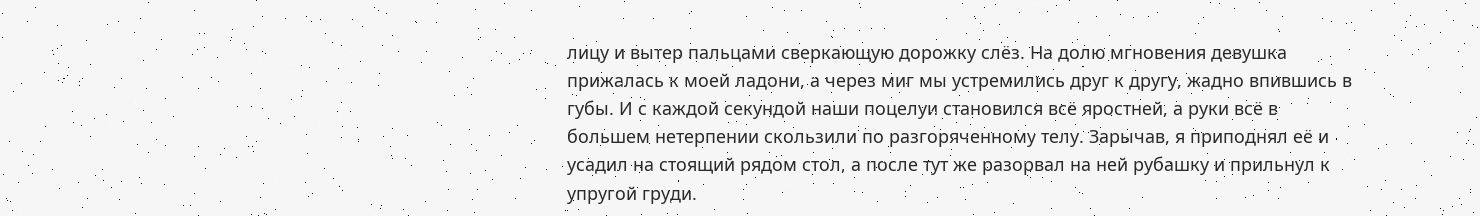лицу и вытер пальцами сверкающую дорожку слёз. На долю мгновения девушка прижалась к моей ладони, а через миг мы устремились друг к другу, жадно впившись в губы. И с каждой секундой наши поцелуи становился всё яростней, а руки всё в большем нетерпении скользили по разгоряченному телу. Зарычав, я приподнял её и усадил на стоящий рядом стол, а после тут же разорвал на ней рубашку и прильнул к упругой груди.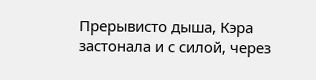Прерывисто дыша, Кэра застонала и с силой, через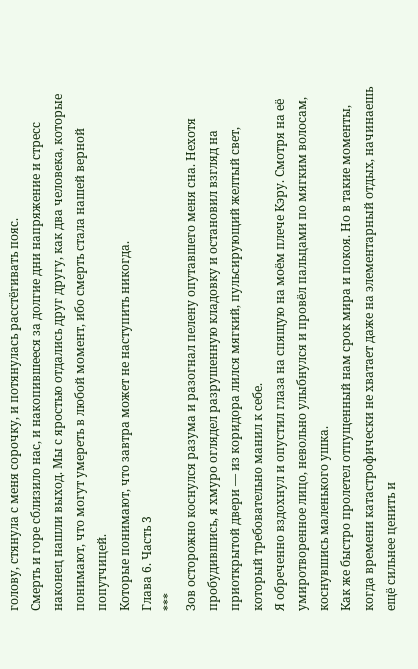голову, стянула с меня сорочку, и потянулась расстёгивать пояс.
Смерть и горе сблизило нас, и накопившееся за долгие дни напряжение и стресс наконец нашли выход. Мы с яростью отдались друг другу, как два человека, которые понимают, что могут умереть в любой момент, ибо смерть стала нашей верной попутчицей.
Которые понимают, что завтра может не наступить никогда.
Глава 6. Часть 3
***
Зов осторожно коснулся разума и разогнал пелену опутавшего меня сна. Нехотя пробудившись, я хмуро оглядел разрушенную кладовку и остановил взгляд на приоткрытой двери — из коридора лился мягкий, пульсирующий желтый свет, который требовательно манил к себе.
Я обреченно вздохнул и опустил глаза на спящую на моём плече Кэру. Смотря на её умиротворенное лицо, невольно улыбнулся и провёл пальцами по мягким волосам, коснувшись маленького ушка.
Как же быстро пролетел отпущенный нам срок мира и покоя. Но в такие моменты, когда времени катастрофически не хватает даже на элементарный отдых, начинаешь ещё сильнее ценить и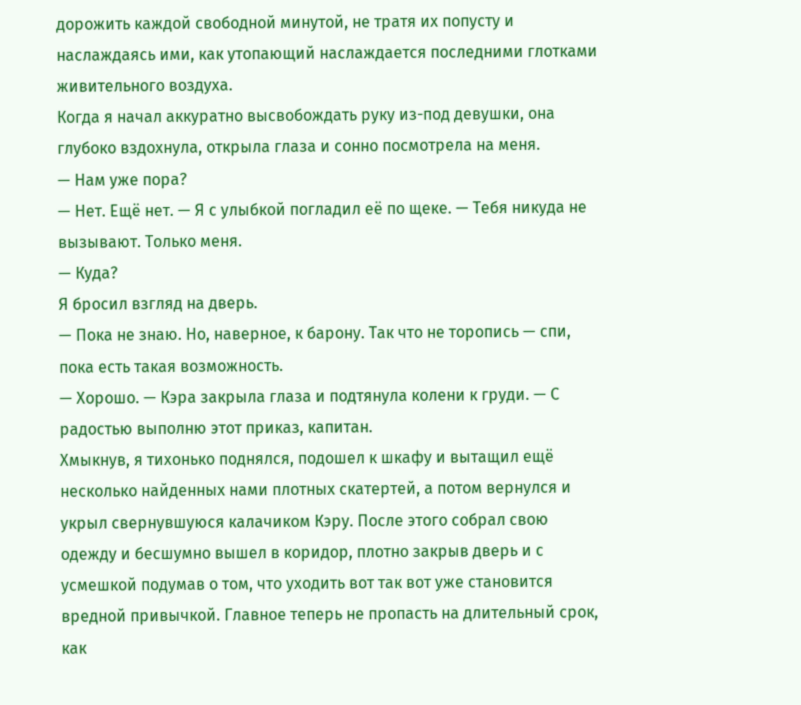дорожить каждой свободной минутой, не тратя их попусту и наслаждаясь ими, как утопающий наслаждается последними глотками живительного воздуха.
Когда я начал аккуратно высвобождать руку из-под девушки, она глубоко вздохнула, открыла глаза и сонно посмотрела на меня.
— Нам уже пора?
— Нет. Ещё нет. — Я с улыбкой погладил её по щеке. — Тебя никуда не вызывают. Только меня.
— Куда?
Я бросил взгляд на дверь.
— Пока не знаю. Но, наверное, к барону. Так что не торопись — спи, пока есть такая возможность.
— Хорошо. — Кэра закрыла глаза и подтянула колени к груди. — С радостью выполню этот приказ, капитан.
Хмыкнув, я тихонько поднялся, подошел к шкафу и вытащил ещё несколько найденных нами плотных скатертей, а потом вернулся и укрыл свернувшуюся калачиком Кэру. После этого собрал свою одежду и бесшумно вышел в коридор, плотно закрыв дверь и с усмешкой подумав о том, что уходить вот так вот уже становится вредной привычкой. Главное теперь не пропасть на длительный срок, как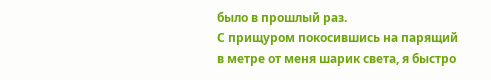было в прошлый раз.
С прищуром покосившись на парящий в метре от меня шарик света, я быстро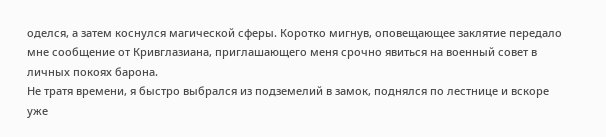оделся, а затем коснулся магической сферы. Коротко мигнув, оповещающее заклятие передало мне сообщение от Кривглазиана, приглашающего меня срочно явиться на военный совет в личных покоях барона.
Не тратя времени, я быстро выбрался из подземелий в замок, поднялся по лестнице и вскоре уже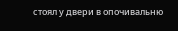стоял у двери в опочивальню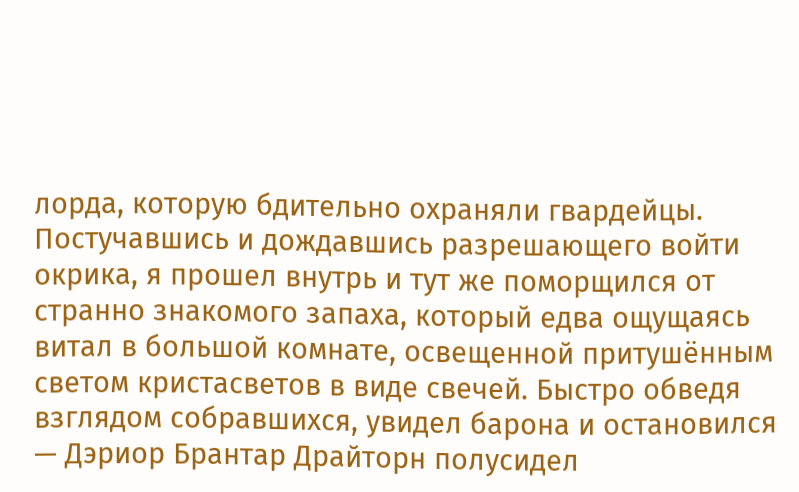лорда, которую бдительно охраняли гвардейцы. Постучавшись и дождавшись разрешающего войти окрика, я прошел внутрь и тут же поморщился от странно знакомого запаха, который едва ощущаясь витал в большой комнате, освещенной притушённым светом кристасветов в виде свечей. Быстро обведя взглядом собравшихся, увидел барона и остановился — Дэриор Брантар Драйторн полусидел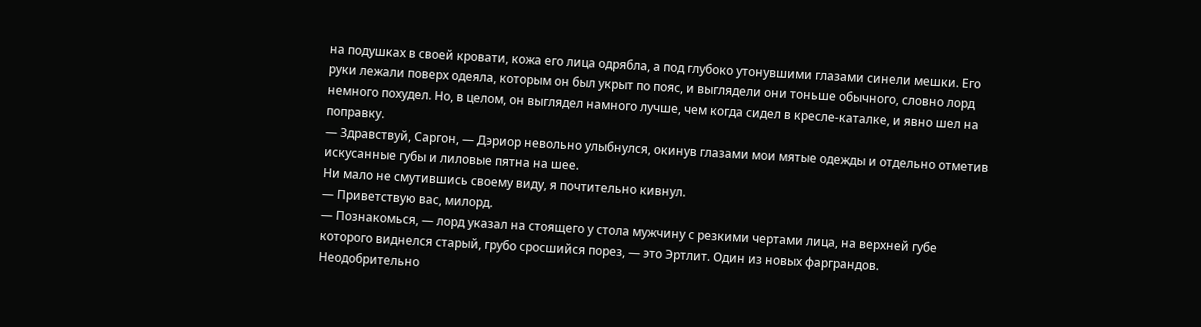на подушках в своей кровати, кожа его лица одрябла, а под глубоко утонувшими глазами синели мешки. Его руки лежали поверх одеяла, которым он был укрыт по пояс, и выглядели они тоньше обычного, словно лорд немного похудел. Но, в целом, он выглядел намного лучше, чем когда сидел в кресле-каталке, и явно шел на поправку.
— Здравствуй, Саргон, — Дэриор невольно улыбнулся, окинув глазами мои мятые одежды и отдельно отметив искусанные губы и лиловые пятна на шее.
Ни мало не смутившись своему виду, я почтительно кивнул.
— Приветствую вас, милорд.
— Познакомься, — лорд указал на стоящего у стола мужчину с резкими чертами лица, на верхней губе которого виднелся старый, грубо сросшийся порез, — это Эртлит. Один из новых фарграндов.
Неодобрительно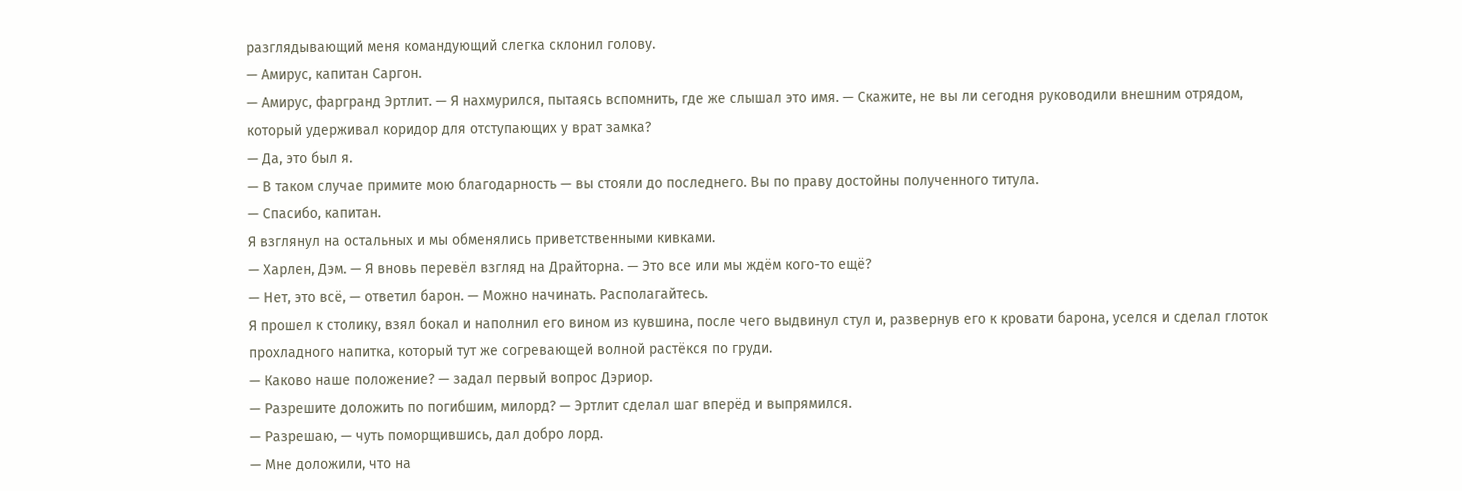разглядывающий меня командующий слегка склонил голову.
— Амирус, капитан Саргон.
— Амирус, фаргранд Эртлит. — Я нахмурился, пытаясь вспомнить, где же слышал это имя. — Скажите, не вы ли сегодня руководили внешним отрядом, который удерживал коридор для отступающих у врат замка?
— Да, это был я.
— В таком случае примите мою благодарность — вы стояли до последнего. Вы по праву достойны полученного титула.
— Спасибо, капитан.
Я взглянул на остальных и мы обменялись приветственными кивками.
— Харлен, Дэм. — Я вновь перевёл взгляд на Драйторна. — Это все или мы ждём кого-то ещё?
— Нет, это всё, — ответил барон. — Можно начинать. Располагайтесь.
Я прошел к столику, взял бокал и наполнил его вином из кувшина, после чего выдвинул стул и, развернув его к кровати барона, уселся и сделал глоток прохладного напитка, который тут же согревающей волной растёкся по груди.
— Каково наше положение? — задал первый вопрос Дэриор.
— Разрешите доложить по погибшим, милорд? — Эртлит сделал шаг вперёд и выпрямился.
— Разрешаю, — чуть поморщившись, дал добро лорд.
— Мне доложили, что на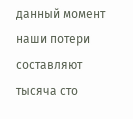данный момент наши потери составляют тысяча сто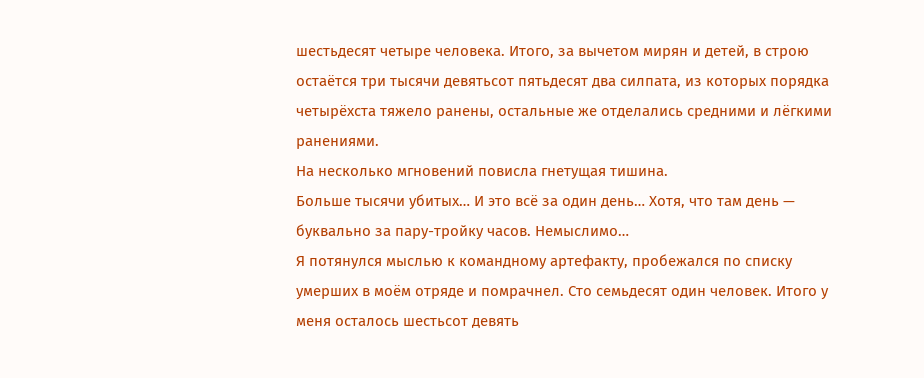шестьдесят четыре человека. Итого, за вычетом мирян и детей, в строю остаётся три тысячи девятьсот пятьдесят два силпата, из которых порядка четырёхста тяжело ранены, остальные же отделались средними и лёгкими ранениями.
На несколько мгновений повисла гнетущая тишина.
Больше тысячи убитых… И это всё за один день… Хотя, что там день — буквально за пару-тройку часов. Немыслимо…
Я потянулся мыслью к командному артефакту, пробежался по списку умерших в моём отряде и помрачнел. Сто семьдесят один человек. Итого у меня осталось шестьсот девять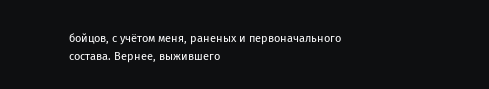бойцов, с учётом меня, раненых и первоначального состава. Вернее, выжившего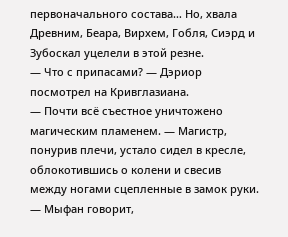первоначального состава… Но, хвала Древним, Беара, Вирхем, Гобля, Сиэрд и Зубоскал уцелели в этой резне.
— Что с припасами? — Дэриор посмотрел на Кривглазиана.
— Почти всё съестное уничтожено магическим пламенем. — Магистр, понурив плечи, устало сидел в кресле, облокотившись о колени и свесив между ногами сцепленные в замок руки. — Мыфан говорит,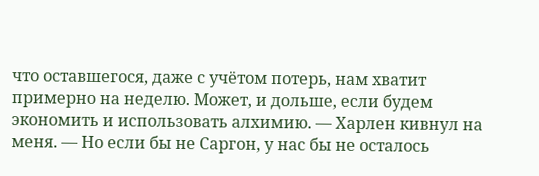что оставшегося, даже с учётом потерь, нам хватит примерно на неделю. Может, и дольше, если будем экономить и использовать алхимию. — Харлен кивнул на меня. — Но если бы не Саргон, у нас бы не осталось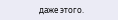даже этого.